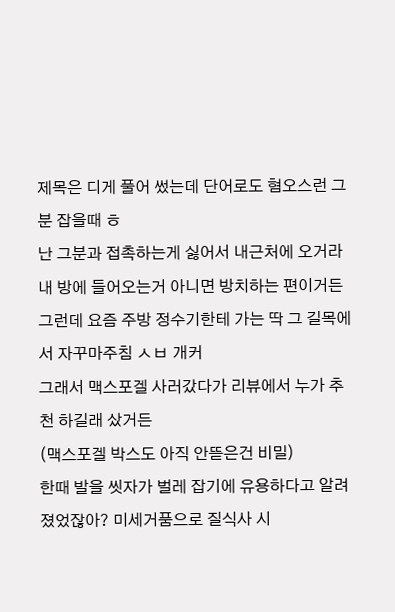제목은 디게 풀어 썼는데 단어로도 혐오스런 그분 잡을때 ㅎ
난 그분과 접촉하는게 싫어서 내근처에 오거라 내 방에 들어오는거 아니면 방치하는 편이거든
그런데 요즘 주방 정수기한테 가는 딱 그 길목에서 자꾸마주침 ㅅㅂ 개커
그래서 맥스포겔 사러갔다가 리뷰에서 누가 추천 하길래 샀거든
(맥스포겔 박스도 아직 안뜯은건 비밀)
한때 발을 씻자가 벌레 잡기에 유용하다고 알려졌었잖아? 미세거품으로 질식사 시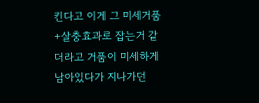킨다고 이게 그 미세거품+살충효과로 잡는거 같더라고 거품이 미세하게 남아있다가 지나가던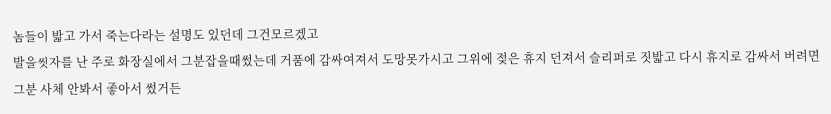놈들이 밟고 가서 죽는다라는 설명도 있던데 그건모르겠고
발을씻자를 난 주로 화장실에서 그분잡을때썼는데 거품에 감싸여져서 도망못가시고 그위에 젖은 휴지 던져서 슬리퍼로 짓밟고 다시 휴지로 감싸서 버려면 그분 사체 안봐서 좋아서 썼거든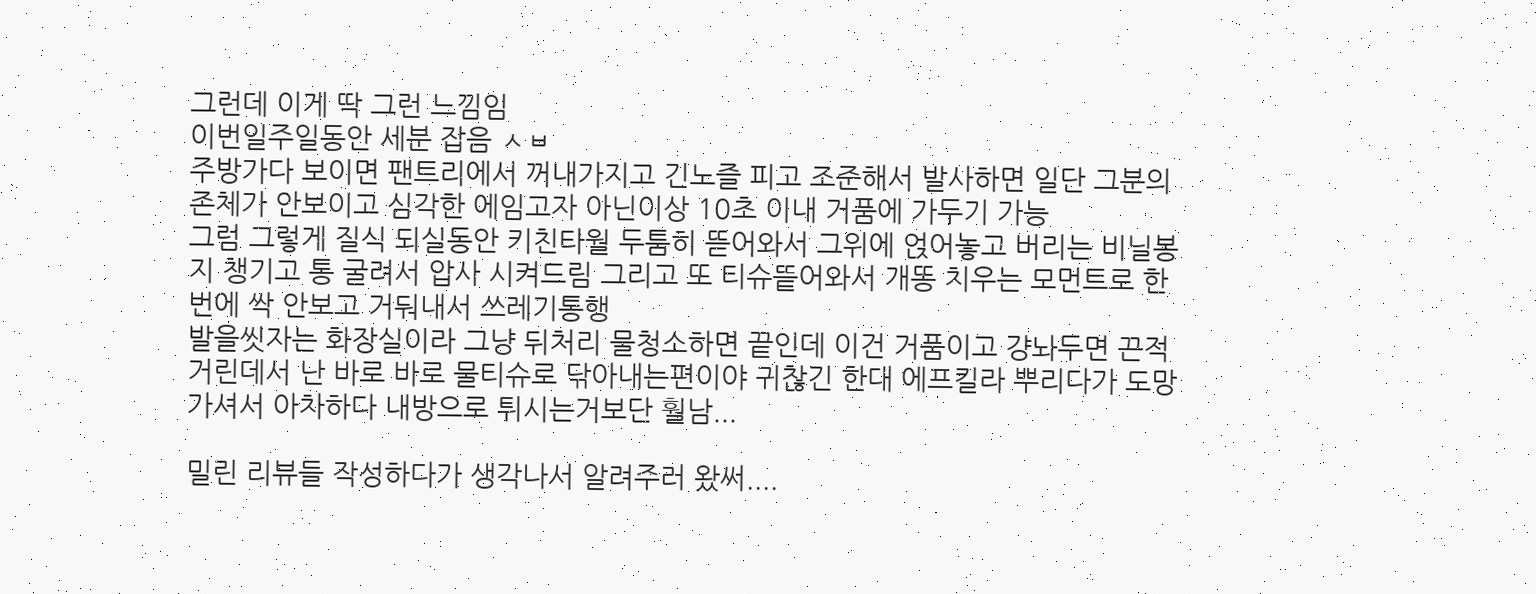그런데 이게 딱 그런 느낌임
이번일주일동안 세분 잡음 ㅅㅂ
주방가다 보이면 팬트리에서 꺼내가지고 긴노즐 피고 조준해서 발사하면 일단 그분의 존체가 안보이고 심각한 에임고자 아닌이상 10초 이내 거품에 가두기 가능
그럼 그렇게 질식 되실동안 키친타월 두툼히 뜯어와서 그위에 얹어놓고 버리는 비닐봉지 챙기고 통 굴려서 압사 시켜드림 그리고 또 티슈띁어와서 개똥 치우는 모먼트로 한번에 싹 안보고 거둬내서 쓰레기통행
발을씻자는 화장실이라 그냥 뒤처리 물청소하면 끝인데 이건 거품이고 걍놔두면 끈적거린데서 난 바로 바로 물티슈로 닦아내는편이야 귀찮긴 한대 에프킬라 뿌리다가 도망가셔서 아차하다 내방으로 튀시는거보단 훨남...

밀린 리뷰들 작성하다가 생각나서 알려주러 왔써....